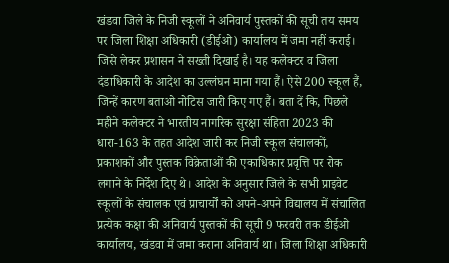खंडवा जिले के निजी स्कूलों ने अनिवार्य पुस्तकों की सूची तय समय पर जिला शिक्षा अधिकारी (डीईओ) कार्यालय में जमा नहीं कराई। जिसे लेकर प्रशासन ने सख्ती दिखाई है। यह कलेक्टर व जिला दंडाधिकारी के आदेश का उल्लंघन माना गया हैं। ऐसे 200 स्कूल हैं, जिन्हें कारण बताओ नोटिस जारी किए गए हैं। बता दें कि, पिछले महीने कलेक्टर ने भारतीय नागरिक सुरक्षा संहिता 2023 की धारा-163 के तहत आदेश जारी कर निजी स्कूल संचालकों, प्रकाशकों और पुस्तक विक्रेताओं की एकाधिकार प्रवृत्ति पर रोक लगाने के निर्देश दिए थे। आदेश के अनुसार जिले के सभी प्राइवेट स्कूलों के संचालक एवं प्राचार्यों को अपने-अपने विद्यालय में संचालित प्रत्येक कक्षा की अनिवार्य पुस्तकों की सूची 9 फरवरी तक डीईओ कार्यालय, खंडवा में जमा कराना अनिवार्य था। जिला शिक्षा अधिकारी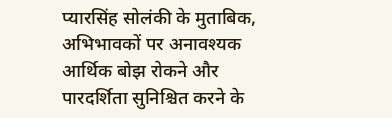प्यारसिंह सोलंकी के मुताबिक, अभिभावकों पर अनावश्यक आर्थिक बोझ रोकने और पारदर्शिता सुनिश्चित करने के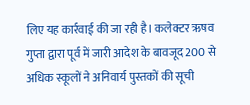लिए यह कार्रवाई की जा रही है। कलेक्टर ऋषव गुप्ता द्वारा पूर्व में जारी आदेश के बावजूद 200 से अधिक स्कूलों ने अनिवार्य पुस्तकों की सूची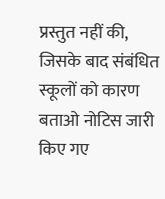प्रस्तुत नहीं की, जिसके बाद संबंधित स्कूलों को कारण बताओ नोटिस जारी किए गए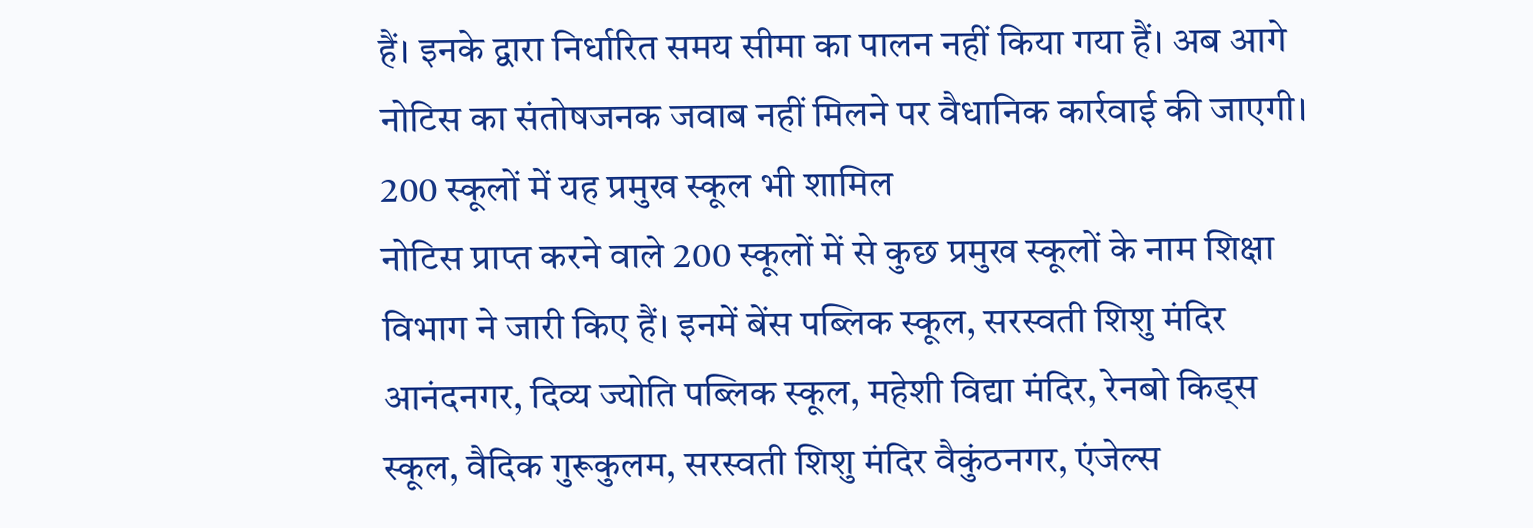हैं। इनके द्वारा निर्धारित समय सीमा का पालन नहीं किया गया हैं। अब आगे नोटिस का संतोषजनक जवाब नहीं मिलने पर वैधानिक कार्रवाई की जाएगी। 200 स्कूलों में यह प्रमुख स्कूल भी शामिल
नोटिस प्राप्त करने वाले 200 स्कूलों में से कुछ प्रमुख स्कूलों के नाम शिक्षा विभाग ने जारी किए हैं। इनमें बेंस पब्लिक स्कूल, सरस्वती शिशु मंदिर आनंदनगर, दिव्य ज्योति पब्लिक स्कूल, महेशी विद्या मंदिर, रेनबो किड्स स्कूल, वैदिक गुरूकुलम, सरस्वती शिशु मंदिर वैकुंठनगर, एंजेल्स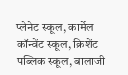प्लेनेट स्कूल, कार्मेल कॉन्वेंट स्कूल, क्रिशेंट पब्लिक स्कूल, बालाजी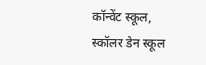कॉन्वेंट स्कूल, स्कॉलर डेन स्कूल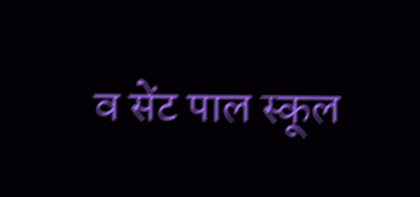व सेंट पाल स्कूल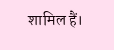शामिल हैं।